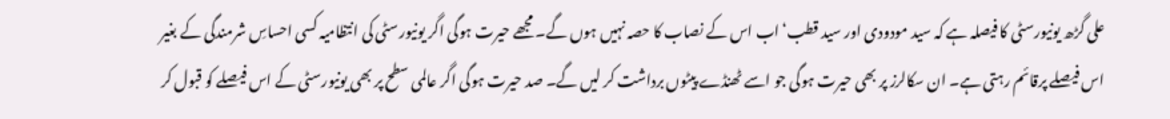علی گڑھ یونیورسٹی کا فیصلہ ہے کہ سید مودودی اور سید قطب‘ اب اس کے نصاب کا حصہ نہیں ہوں گے۔ مجھے حیرت ہوگی اگر یونیورسٹی کی انتظامیہ کسی احساسِ شرمندگی کے بغیر اس فیصلے پرقائم رہتی ہے۔ ان سکالرز پر بھی حیرت ہوگی جو اسے ٹھنڈے پیٹوں برداشت کر لیں گے۔ صد حیرت ہوگی اگر عالمی سطح پر بھی یونیورسٹی کے اس فیصلے کو قبول کر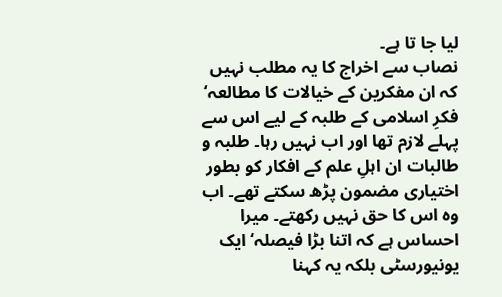لیا جا تا ہے۔
نصاب سے اخراج کا یہ مطلب نہیں کہ ان مفکرین کے خیالات کا مطالعہ‘ فکرِ اسلامی کے طلبہ کے لیے اس سے پہلے لازم تھا اور اب نہیں رہا۔ طلبہ و طالبات ان اہلِ علم کے افکار کو بطور اختیاری مضمون پڑھ سکتے تھے۔ اب وہ اس کا حق نہیں رکھتے۔ میرا احساس ہے کہ اتنا بڑا فیصلہ‘ ایک یونیورسٹی بلکہ یہ کہنا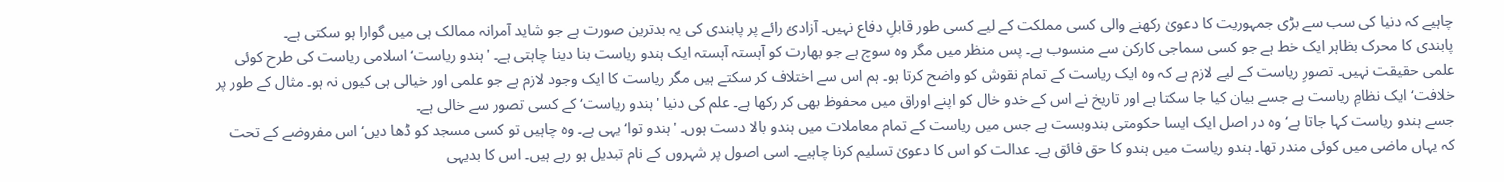چاہیے کہ دنیا کی سب سے بڑی جمہوریت کا دعویٰ رکھنے والی کسی مملکت کے لیے کسی طور قابلِ دفاع نہیں۔ آزادیٔ رائے پر پابندی کی یہ بدترین صورت ہے جو شاید آمرانہ ممالک ہی میں گوارا ہو سکتی ہے۔
پابندی کا محرک بظاہر ایک خط ہے جو کسی سماجی کارکن سے منسوب ہے۔ پس منظر میں مگر وہ سوچ ہے جو بھارت کو آہستہ آہستہ ایک ہندو ریاست بنا دینا چاہتی ہے۔ 'ہندو ریاست‘ اسلامی ریاست کی طرح کوئی علمی حقیقت نہیں۔ تصورِ ریاست کے لیے لازم ہے کہ وہ ایک ریاست کے تمام نقوش کو واضح کرتا ہو۔ ہم اس سے اختلاف کر سکتے ہیں مگر ریاست کا ایک وجود لازم ہے جو علمی اور خیالی ہی کیوں نہ ہو۔ مثال کے طور پر خلافت‘ ایک نظامِ ریاست ہے جسے بیان کیا جا سکتا ہے اور تاریخ نے اس کے خدو خال کو اپنے اوراق میں محفوظ بھی کر رکھا ہے۔ علم کی دنیا 'ہندو ریاست‘ کے کسی تصور سے خالی ہے۔
جسے ہندو ریاست کہا جاتا ہے‘ وہ در اصل ایک ایسا حکومتی بندوبست ہے جس میں ریاست کے تمام معاملات میں ہندو بالا دست ہوں۔ 'ہندو توا‘ یہی ہے۔ وہ چاہیں تو کسی مسجد کو ڈھا دیں‘ اس مفروضے کے تحت کہ یہاں ماضی میں کوئی مندر تھا۔ ہندو ریاست میں ہندو کا حق فائق ہے۔ عدالت کو اس کا دعویٰ تسلیم کرنا چاہیے۔ اسی اصول پر شہروں کے نام تبدیل ہو رہے ہیں۔ اس کا بدیہی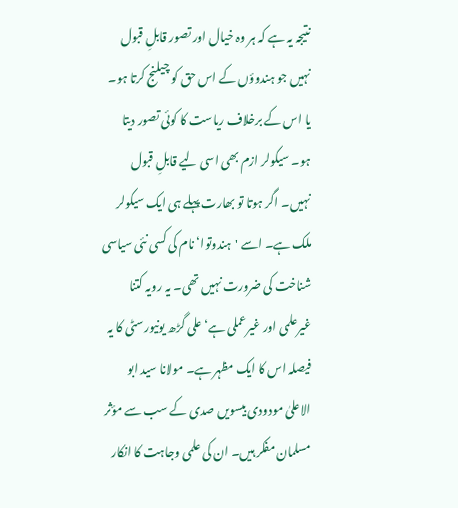نتیجہ یہ ہے کہ ہر وہ خیال اور تصور قابلِ قبول نہیں جو ہندوؤں کے اس حق کو چیلنج کرتا ہو۔ یا اس کے برخلاف ریاست کا کوئی تصور دیتا ہو۔ سیکولر ازم بھی اسی لیے قابلِ قبول نہیں۔ اگر ہوتا تو بھارت پہلے ہی ایک سیکولر ملک ہے۔ اسے 'ہندوتوا‘ نام کی کسی نئی سیاسی شناخت کی ضرورت نہیں تھی۔ یہ رویہ کتنا غیرعلمی اور غیرعملی ہے‘ علی گڑھ یونیورسٹی کا یہ فیصلہ اس کا ایک مظہر ہے۔ مولانا سید ابو الاعلیٰ مودودی بیسویں صدی کے سب سے مؤثر مسلمان مفکر ہیں۔ ان کی علمی وجاہت کا انکار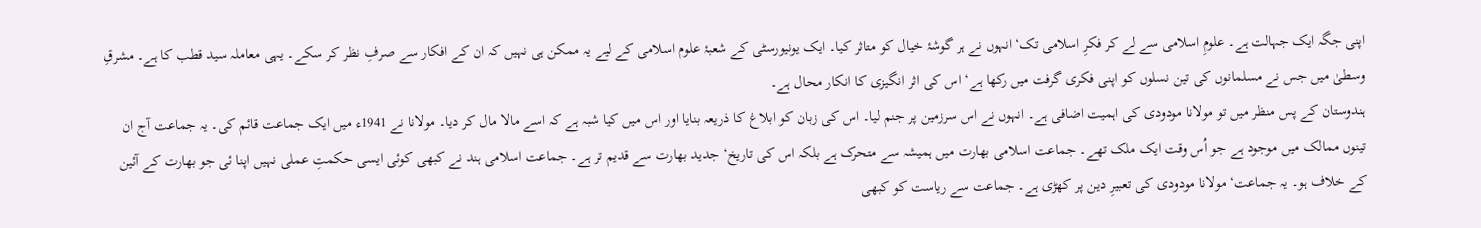اپنی جگہ ایک جہالت ہے۔ علومِ اسلامی سے لے کر فکرِ اسلامی تک‘ انہوں نے ہر گوشۂ خیال کو متاثر کیا۔ ایک یونیورسٹی کے شعبۂ علوم اسلامی کے لیے یہ ممکن ہی نہیں کہ ان کے افکار سے صرفِ نظر کر سکے۔ یہی معاملہ سید قطب کا ہے۔ مشرقِ وسطیٰ میں جس نے مسلمانوں کی تین نسلوں کو اپنی فکری گرفت میں رکھا ہے‘ اس کی اثر انگیزی کا انکار محال ہے۔
ہندوستان کے پس منظر میں تو مولانا مودودی کی اہمیت اضافی ہے۔ انہوں نے اس سرزمین پر جنم لیا۔ اس کی زبان کو ابلاغ کا ذریعہ بنایا اور اس میں کیا شبہ ہے کہ اسے مالا مال کر دیا۔ مولانا نے 1941ء میں ایک جماعت قائم کی۔ یہ جماعت آج ان تینوں ممالک میں موجود ہے جو اُس وقت ایک ملک تھے۔ جماعت اسلامی بھارت میں ہمیشہ سے متحرک ہے بلکہ اس کی تاریخ‘ جدید بھارت سے قدیم تر ہے۔ جماعت اسلامی ہند نے کبھی کوئی ایسی حکمتِ عملی نہیں اپنا ئی جو بھارت کے آئین کے خلاف ہو۔ یہ جماعت‘ مولانا مودودی کی تعبیرِ دین پر کھڑی ہے۔ جماعت سے ریاست کو کبھی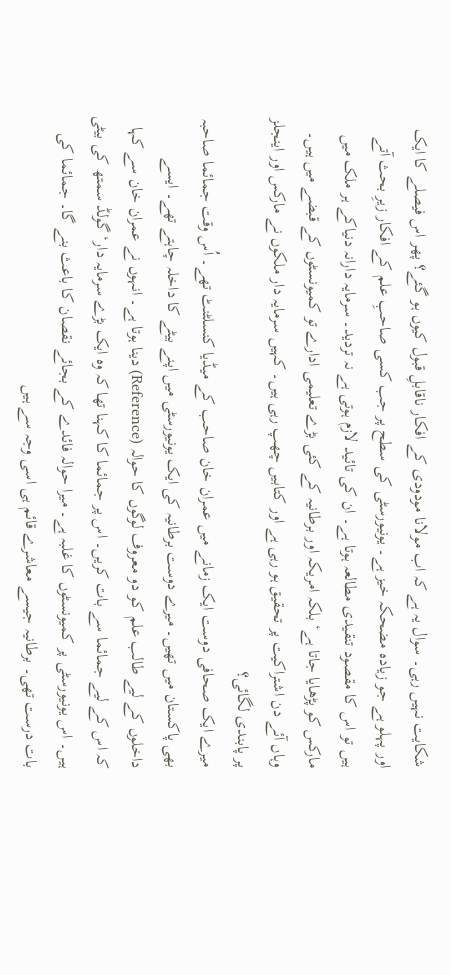شکایت نہیں رہی۔ سوال یہ ہے کہ اب مولانا مودودی کے افکار ناقابلِ قبول کیوں ہو گئے؟ پھر اس فیصلے کا ایک اور پہلو ہے جو زیادہ مضحکہ خیز ہے۔ یونیورسٹی کی سطح پر جب کسی صاحبِ علم کے افکار زیرِ بحث آتے ہیں تو اس کا مقصود تنقیدی مطالعہ ہوتا ہے۔ ان کی تائید لازم ہوتی ہے نہ تردید۔ سرمایہ دارانہ دنیاکے ہر ملک میں مارکس کو پڑھایا جاتا ہے‘ بلکہ امریکہ اور برطانیہ کے کئی بڑے تعلیمی ادارے تو کمیونسٹوں کے قبضے میں ہیں۔ وہاں آئے دن اشتراکیت پر تحقیق ہو رہی ہے اور کتابیں چھپ رہی ہیں۔ کہیں سرمایہ دار ملکوں نے مارکس اور اینجلز پر پابندی لگائی؟
میرے ایک صحافی دوست ایک زمانے میں عمران خان صاحب کے میڈیا کنسلٹنٹ تھے۔ اُس وقت جمائما صاحبہ بھی پاکستان میں تھیں۔ میرے دوست برطانیہ کی ایک یونیورسٹی میں اپنے بیٹے کا داخلہ چاہتے تھے۔ ایسے داخلوں کے لیے طالب علم کو دو معروف لوگوں کا حوالہ (Reference) دینا ہوتا ہے۔ انہوں نے عمران خان سے کہا کہ اس کے لیے جمائما سے بات کریں۔ اس پر جمائما کا کہنا تھا کہ وہ ایک بڑے سرمایہ دار‘ گولڈ سمتھ کی بیٹی ہیں۔ اس یونیورسٹی پر کمیونسٹوں کا غلبہ ہے۔ میرا حوالہ فائدے کے بجائے نقصان کا باعث بنے گا۔ جمائما کی بات درست تھی۔ برطانیہ جیسے معاشرے قائم ہی اسی وجہ سے ہیں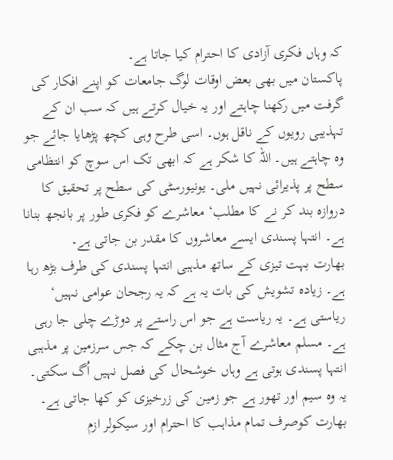کہ وہاں فکری آزادی کا احترام کیا جاتا ہے۔
پاکستان میں بھی بعض اوقات لوگ جامعات کو اپنے افکار کی گرفت میں رکھنا چاہتے اور یہ خیال کرتے ہیں کہ سب ان کے تہذیبی رویوں کے ناقل ہوں۔ اسی طرح وہی کچھ پڑھایا جائے جو وہ چاہتے ہیں۔ اللہ کا شکر ہے کہ ابھی تک اس سوچ کو انتظامی سطح پر پذیرائی نہیں ملی۔ یونیورسٹی کی سطح پر تحقیق کا دروازہ بند کر نے کا مطلب‘ معاشرے کو فکری طور پر بانجھ بنانا ہے۔ انتہا پسندی ایسے معاشروں کا مقدر بن جاتی ہے۔
بھارت بہت تیزی کے ساتھ مذہبی انتہا پسندی کی طرف بڑھ رہا ہے۔ زیادہ تشویش کی بات یہ ہے کہ یہ رجحان عوامی نہیں‘ ریاستی ہے۔ یہ ریاست ہے جو اس راستے پر دوڑے چلی جا رہی ہے۔ مسلم معاشرے آج مثال بن چکے کہ جس سرزمین پر مذہبی انتہا پسندی ہوتی ہے وہاں خوشحال کی فصل نہیں اُگ سکتی۔ یہ وہ سیم اور تھور ہے جو زمین کی زرخیزی کو کھا جاتی ہے۔ بھارت کوصرف تمام مذاہب کا احترام اور سیکولر ازم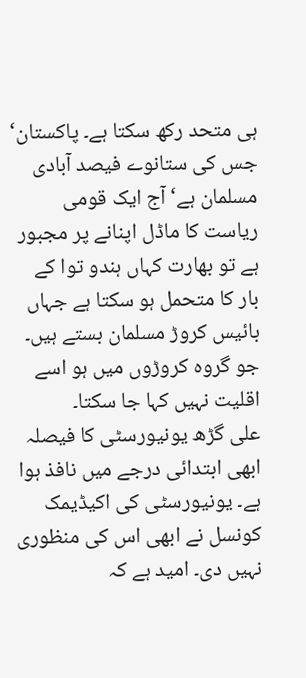ہی متحد رکھ سکتا ہے۔ پاکستان‘ جس کی ستانوے فیصد آبادی مسلمان ہے‘ آج ایک قومی ریاست کا ماڈل اپنانے پر مجبور ہے تو بھارت کہاں ہندو توا کے بار کا متحمل ہو سکتا ہے جہاں بائیس کروڑ مسلمان بستے ہیں۔ جو گروہ کروڑوں میں ہو اسے اقلیت نہیں کہا جا سکتا۔
علی گڑھ یونیورسٹی کا فیصلہ ابھی ابتدائی درجے میں نافذ ہوا ہے۔ یونیورسٹی کی اکیڈیمک کونسل نے ابھی اس کی منظوری نہیں دی۔ امید ہے کہ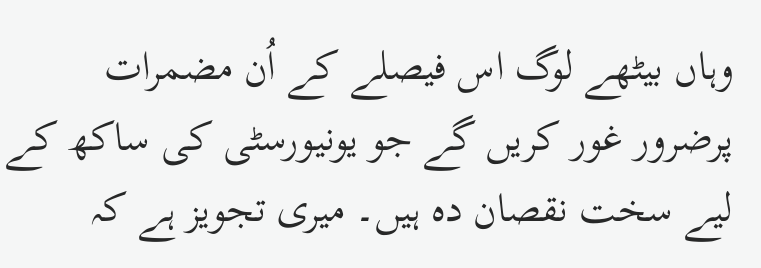وہاں بیٹھے لوگ اس فیصلے کے اُن مضمرات پرضرور غور کریں گے جو یونیورسٹی کی ساکھ کے لیے سخت نقصان دہ ہیں۔ میری تجویز ہے کہ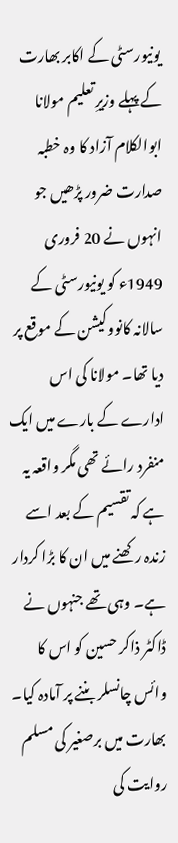یونیورسٹی کے اکابر بھارت کے پہلے وزیرِ تعلیم مولانا ابوالکلام آزاد کا وہ خطبہ صدارت ضرور پڑھیں جو انہوں نے 20 فروری 1949ء کو یونیورسٹی کے سالانہ کانووکیشن کے موقع پر دیا تھا۔ مولانا کی اس ادارے کے بارے میں ایک منفرد رائے تھی مگر واقعہ یہ ہے کہ تقسیم کے بعد اسے زندہ رکھنے میں ان کا بڑا کردار ہے۔ وہی تھے جنہوں نے ڈاکٹر ذاکر حسین کو اس کا وائس چانسلر بننے پر آمادہ کیا۔
بھارت میں برصغیر کی مسلم روایت کی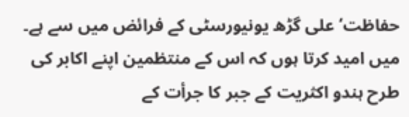حفاظت‘ علی گڑھ یونیورسٹی کے فرائض میں سے ہے۔ میں امید کرتا ہوں کہ اس کے منتظمین اپنے اکابر کی طرح ہندو اکثریت کے جبر کا جرأت کے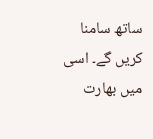ساتھ سامنا کریں گے۔ اسی میں بھارت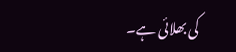کی بھلائی ہے۔